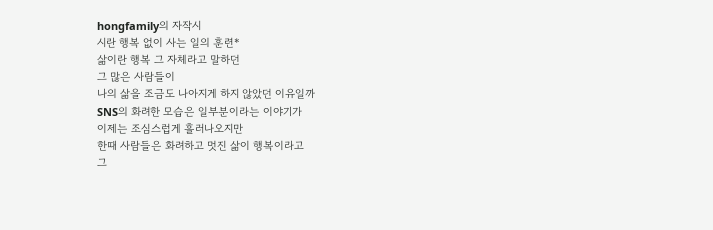hongfamily의 자작시
시란 행복 없이 사는 일의 훈련*
삶이란 행복 그 자체라고 말하던
그 많은 사람들이
나의 삶을 조금도 나아지게 하지 않았던 이유일까
SNS의 화려한 모습은 일부분이라는 이야기가
이제는 조심스럽게 흘러나오지만
한때 사람들은 화려하고 멋진 삶이 행복이라고
그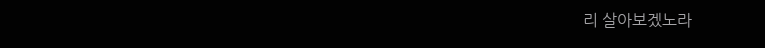리 살아보겠노라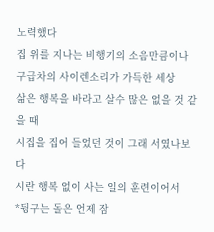노력했다
집 위를 지나는 비행기의 소음만큼이나
구급차의 사이렌소리가 가득한 세상
삶은 행복을 바라고 살수 많은 없을 것 같을 때
시집을 집어 들었던 것이 그래 서였나보다
시란 행복 없이 사는 일의 훈련이어서
*뒹구는 돌은 언제 잠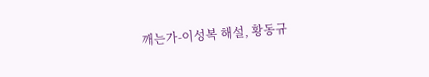깨는가-이성복 해설, 황동규